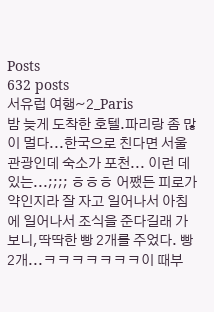Posts
632 posts
서유럽 여행~2_Paris
밤 늦게 도착한 호텔.파리랑 좀 많이 멀다...한국으로 친다면 서울관광인데 숙소가 포천... 이런 데 있는...;;;; ㅎㅎㅎ 어쨌든 피로가 약인지라 잘 자고 일어나서 아침에 일어나서 조식을 준다길래 가보니,딱딱한 빵 2개를 주었다. 빵 2개...ㅋㅋㅋㅋㅋㅋㅋ이 때부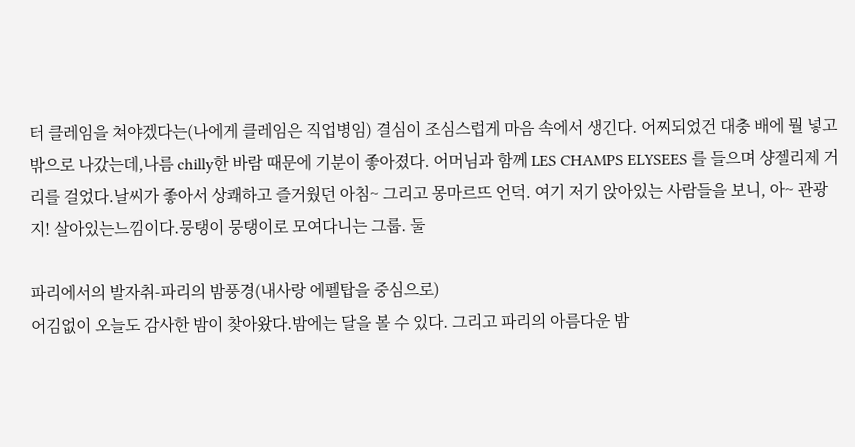터 클레임을 쳐야겠다는(나에게 클레임은 직업병임) 결심이 조심스럽게 마음 속에서 생긴다. 어찌되었건 대충 배에 뭘 넣고 밖으로 나갔는데,나름 chilly한 바람 때문에 기분이 좋아졌다. 어머님과 함께 LES CHAMPS ELYSEES 를 들으며 샹젤리제 거리를 걸었다.날씨가 좋아서 상쾌하고 즐거웠던 아침~ 그리고 몽마르뜨 언덕. 여기 저기 앉아있는 사람들을 보니, 아~ 관광지! 살아있는느낌이다.뭉탱이 뭉탱이로 모여다니는 그룹. 둘

파리에서의 발자취-파리의 밤풍경(내사랑 에펠탑을 중심으로)
어김없이 오늘도 감사한 밤이 찾아왔다.밤에는 달을 볼 수 있다. 그리고 파리의 아름다운 밤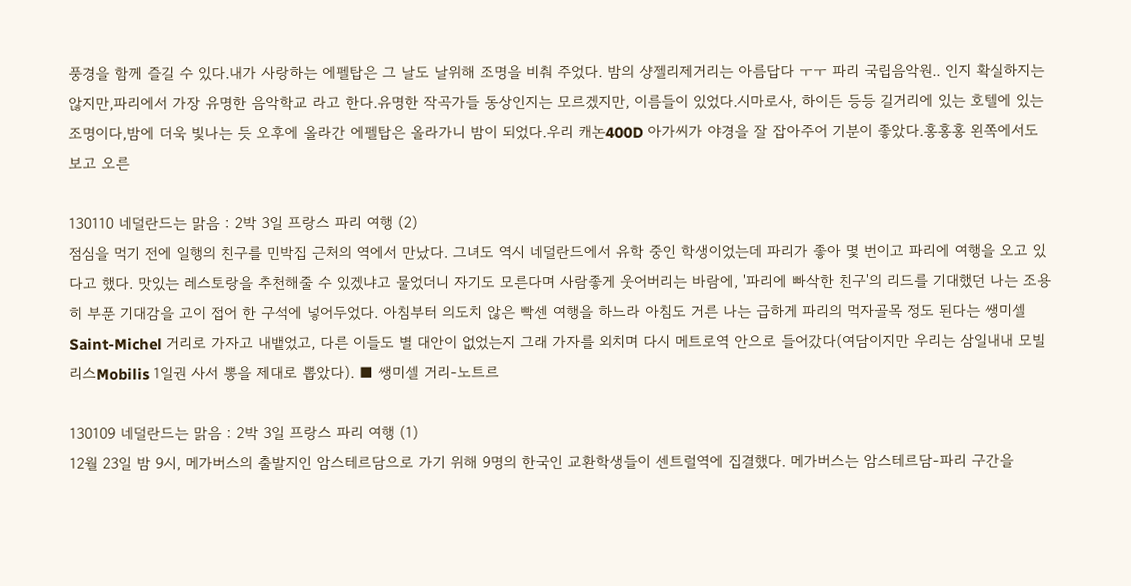풍경을 함께 즐길 수 있다.내가 사랑하는 에펠탑은 그 날도 날위해 조명을 비춰 주었다. 밤의 샹젤리제거리는 아름답다 ㅜㅜ 파리 국립음악원.. 인지 확실하지는 않지만,파리에서 가장 유명한 음악학교 라고 한다.유명한 작곡가들 동상인지는 모르겠지만, 이름들이 있었다.시마로사, 하이든 등등 길거리에 있는 호텔에 있는 조명이다,밤에 더욱 빛나는 듯 오후에 올라간 에펠탑은 올라가니 밤이 되었다.우리 캐논400D 아가씨가 야경을 잘 잡아주어 기분이 좋았다.홍홍홍 왼쪽에서도 보고 오른

130110 네덜란드는 맑음 : 2박 3일 프랑스 파리 여행 (2)
점심을 먹기 전에 일행의 친구를 민박집 근처의 역에서 만났다. 그녀도 역시 네덜란드에서 유학 중인 학생이었는데 파리가 좋아 몇 번이고 파리에 여행을 오고 있다고 했다. 맛있는 레스토랑을 추천해줄 수 있겠냐고 물었더니 자기도 모른다며 사람좋게 웃어버리는 바람에, '파리에 빠삭한 친구'의 리드를 기대했던 나는 조용히 부푼 기대감을 고이 접어 한 구석에 넣어두었다. 아침부터 의도치 않은 빡센 여행을 하느라 아침도 거른 나는 급하게 파리의 먹자골목 정도 된다는 쌩미셀Saint-Michel 거리로 가자고 내뱉었고, 다른 이들도 별 대안이 없었는지 그래 가자를 외치며 다시 메트로역 안으로 들어갔다(여담이지만 우리는 삼일내내 모빌리스Mobilis 1일권 사서 뽕을 제대로 뽑았다). ■ 쌩미셀 거리-노트르

130109 네덜란드는 맑음 : 2박 3일 프랑스 파리 여행 (1)
12월 23일 밤 9시, 메가버스의 출발지인 암스테르담으로 가기 위해 9명의 한국인 교환학생들이 센트럴역에 집결했다. 메가버스는 암스테르담-파리 구간을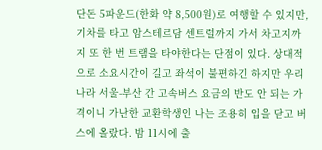단돈 5파운드(한화 약 8,500원)로 여행할 수 있지만, 기차를 타고 암스테르담 센트럴까지 가서 차고지까지 또 한 번 트램을 타야한다는 단점이 있다. 상대적으로 소요시간이 길고 좌석이 불편하긴 하지만 우리나라 서울-부산 간 고속버스 요금의 반도 안 되는 가격이니 가난한 교환학생인 나는 조용히 입을 닫고 버스에 올랐다. 밤 11시에 출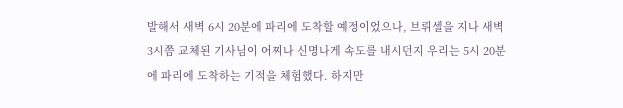발해서 새벽 6시 20분에 파리에 도착할 예정이었으나, 브뤼셀을 지나 새벽 3시쯤 교체된 기사님이 어찌나 신명나게 속도를 내시던지 우리는 5시 20분에 파리에 도착하는 기적을 체험했다. 하지만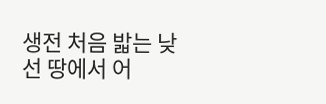생전 처음 밟는 낮선 땅에서 어